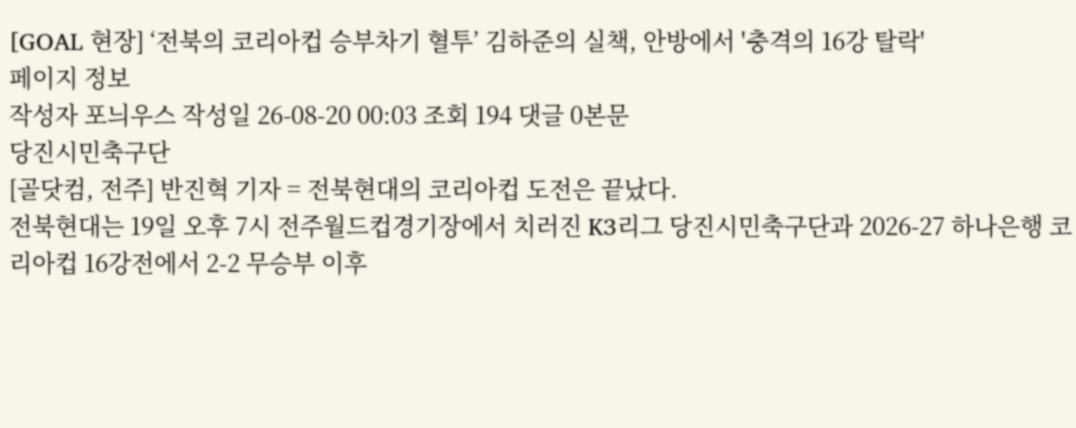[GOAL 현장] ‘전북의 코리아컵 승부차기 혈투’ 김하준의 실책, 안방에서 '충격의 16강 탈락'
페이지 정보
작성자 포늬우스 작성일 26-08-20 00:03 조회 194 댓글 0본문
당진시민축구단
[골닷컴, 전주] 반진혁 기자 = 전북현대의 코리아컵 도전은 끝났다.
전북현대는 19일 오후 7시 전주월드컵경기장에서 치러진 K3리그 당진시민축구단과 2026-27 하나은행 코리아컵 16강전에서 2-2 무승부 이후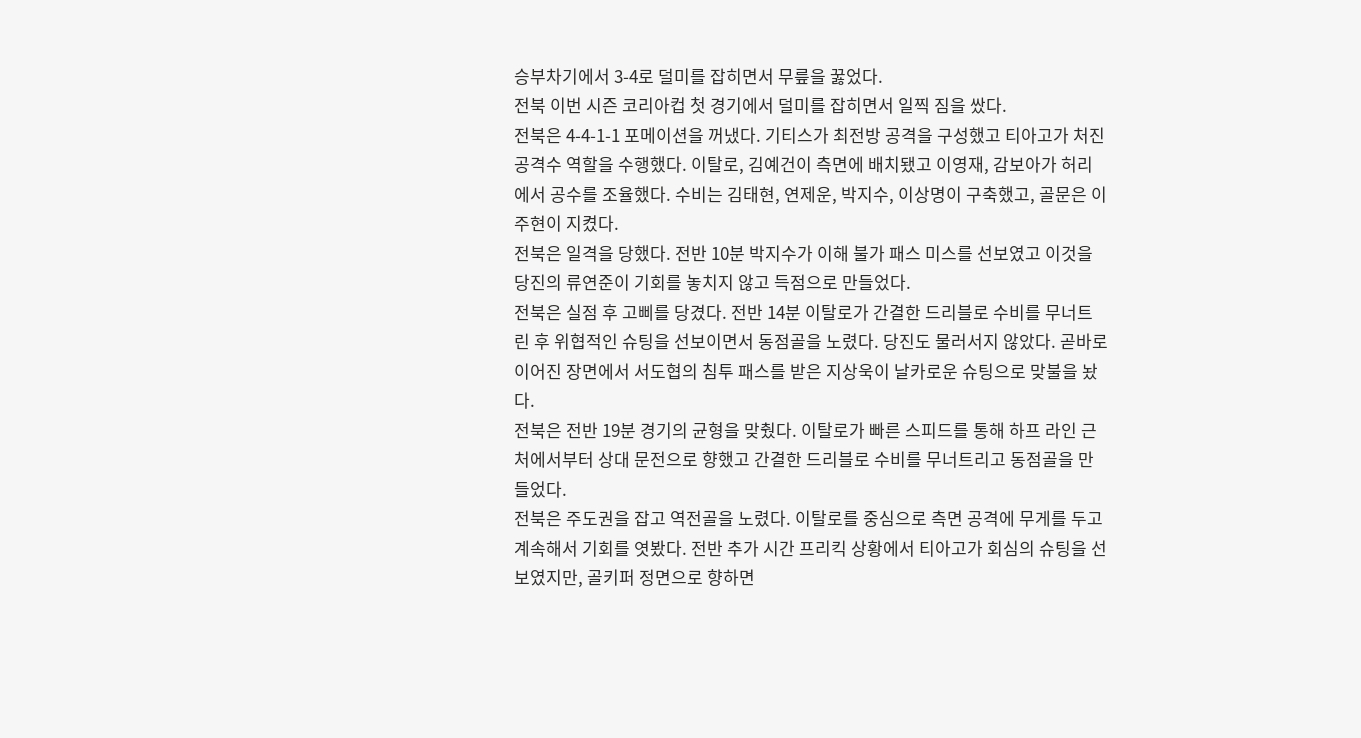승부차기에서 3-4로 덜미를 잡히면서 무릎을 꿇었다.
전북 이번 시즌 코리아컵 첫 경기에서 덜미를 잡히면서 일찍 짐을 쌌다.
전북은 4-4-1-1 포메이션을 꺼냈다. 기티스가 최전방 공격을 구성했고 티아고가 처진 공격수 역할을 수행했다. 이탈로, 김예건이 측면에 배치됐고 이영재, 감보아가 허리에서 공수를 조율했다. 수비는 김태현, 연제운, 박지수, 이상명이 구축했고, 골문은 이주현이 지켰다.
전북은 일격을 당했다. 전반 10분 박지수가 이해 불가 패스 미스를 선보였고 이것을 당진의 류연준이 기회를 놓치지 않고 득점으로 만들었다.
전북은 실점 후 고삐를 당겼다. 전반 14분 이탈로가 간결한 드리블로 수비를 무너트린 후 위협적인 슈팅을 선보이면서 동점골을 노렸다. 당진도 물러서지 않았다. 곧바로 이어진 장면에서 서도협의 침투 패스를 받은 지상욱이 날카로운 슈팅으로 맞불을 놨다.
전북은 전반 19분 경기의 균형을 맞췄다. 이탈로가 빠른 스피드를 통해 하프 라인 근처에서부터 상대 문전으로 향했고 간결한 드리블로 수비를 무너트리고 동점골을 만들었다.
전북은 주도권을 잡고 역전골을 노렸다. 이탈로를 중심으로 측면 공격에 무게를 두고 계속해서 기회를 엿봤다. 전반 추가 시간 프리킥 상황에서 티아고가 회심의 슈팅을 선보였지만, 골키퍼 정면으로 향하면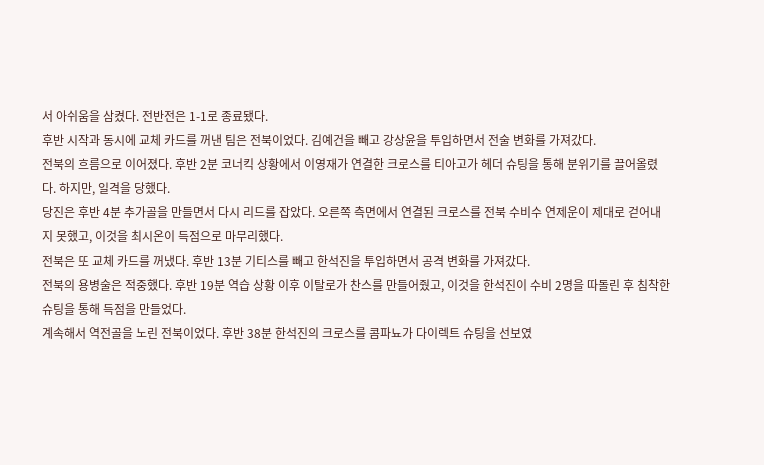서 아쉬움을 삼켰다. 전반전은 1-1로 종료됐다.
후반 시작과 동시에 교체 카드를 꺼낸 팀은 전북이었다. 김예건을 빼고 강상윤을 투입하면서 전술 변화를 가져갔다.
전북의 흐름으로 이어졌다. 후반 2분 코너킥 상황에서 이영재가 연결한 크로스를 티아고가 헤더 슈팅을 통해 분위기를 끌어올렸다. 하지만, 일격을 당했다.
당진은 후반 4분 추가골을 만들면서 다시 리드를 잡았다. 오른쪽 측면에서 연결된 크로스를 전북 수비수 연제운이 제대로 걷어내지 못했고, 이것을 최시온이 득점으로 마무리했다.
전북은 또 교체 카드를 꺼냈다. 후반 13분 기티스를 빼고 한석진을 투입하면서 공격 변화를 가져갔다.
전북의 용병술은 적중했다. 후반 19분 역습 상황 이후 이탈로가 찬스를 만들어줬고, 이것을 한석진이 수비 2명을 따돌린 후 침착한 슈팅을 통해 득점을 만들었다.
계속해서 역전골을 노린 전북이었다. 후반 38분 한석진의 크로스를 콤파뇨가 다이렉트 슈팅을 선보였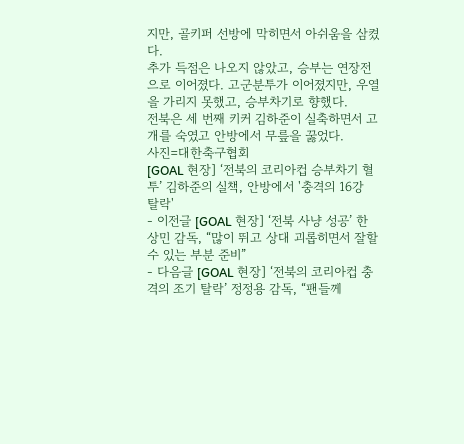지만, 골키퍼 선방에 막히면서 아쉬움을 삼켰다.
추가 득점은 나오지 않았고, 승부는 연장전으로 이어졌다. 고군분투가 이어졌지만, 우열을 가리지 못했고, 승부차기로 향했다.
전북은 세 번째 키커 김하준이 실축하면서 고개를 숙였고 안방에서 무릎을 꿇었다.
사진=대한축구협회
[GOAL 현장] ‘전북의 코리아컵 승부차기 혈투’ 김하준의 실책, 안방에서 '충격의 16강 탈락'
- 이전글 [GOAL 현장] ‘전북 사냥 성공’ 한상민 감독, “많이 뛰고 상대 괴롭히면서 잘할 수 있는 부분 준비”
- 다음글 [GOAL 현장] ‘전북의 코리아컵 충격의 조기 탈락’ 정정용 감독, “팬들께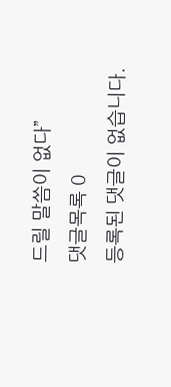드릴 말씀이 없다”
댓글목록 0
등록된 댓글이 없습니다.